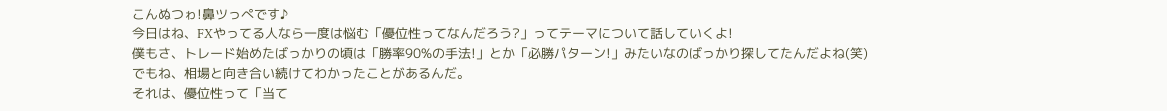こんぬつゎ!鼻ツっぺです♪
今日はね、FXやってる人なら一度は悩む「優位性ってなんだろう?」ってテーマについて話していくよ!
僕もさ、トレード始めたばっかりの頃は「勝率90%の手法!」とか「必勝パターン!」みたいなのばっかり探してたんだよね(笑)
でもね、相場と向き合い続けてわかったことがあるんだ。
それは、優位性って「当て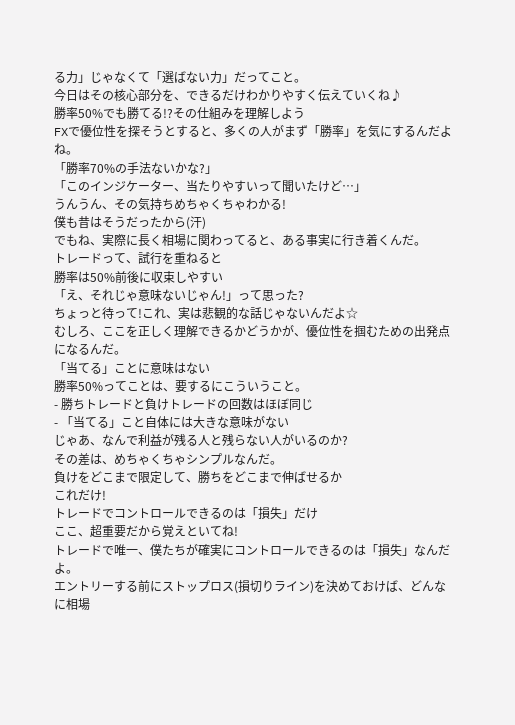る力」じゃなくて「選ばない力」だってこと。
今日はその核心部分を、できるだけわかりやすく伝えていくね♪
勝率50%でも勝てる!?その仕組みを理解しよう
FXで優位性を探そうとすると、多くの人がまず「勝率」を気にするんだよね。
「勝率70%の手法ないかな?」
「このインジケーター、当たりやすいって聞いたけど…」
うんうん、その気持ちめちゃくちゃわかる!
僕も昔はそうだったから(汗)
でもね、実際に長く相場に関わってると、ある事実に行き着くんだ。
トレードって、試行を重ねると
勝率は50%前後に収束しやすい
「え、それじゃ意味ないじゃん!」って思った?
ちょっと待って!これ、実は悲観的な話じゃないんだよ☆
むしろ、ここを正しく理解できるかどうかが、優位性を掴むための出発点になるんだ。
「当てる」ことに意味はない
勝率50%ってことは、要するにこういうこと。
- 勝ちトレードと負けトレードの回数はほぼ同じ
- 「当てる」こと自体には大きな意味がない
じゃあ、なんで利益が残る人と残らない人がいるのか?
その差は、めちゃくちゃシンプルなんだ。
負けをどこまで限定して、勝ちをどこまで伸ばせるか
これだけ!
トレードでコントロールできるのは「損失」だけ
ここ、超重要だから覚えといてね!
トレードで唯一、僕たちが確実にコントロールできるのは「損失」なんだよ。
エントリーする前にストップロス(損切りライン)を決めておけば、どんなに相場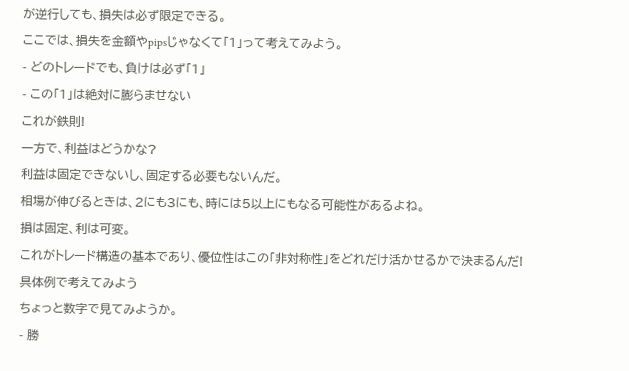が逆行しても、損失は必ず限定できる。
ここでは、損失を金額やpipsじゃなくて「1」って考えてみよう。
- どのトレードでも、負けは必ず「1」
- この「1」は絶対に膨らませない
これが鉄則!
一方で、利益はどうかな?
利益は固定できないし、固定する必要もないんだ。
相場が伸びるときは、2にも3にも、時には5以上にもなる可能性があるよね。
損は固定、利は可変。
これがトレード構造の基本であり、優位性はこの「非対称性」をどれだけ活かせるかで決まるんだ!
具体例で考えてみよう
ちょっと数字で見てみようか。
- 勝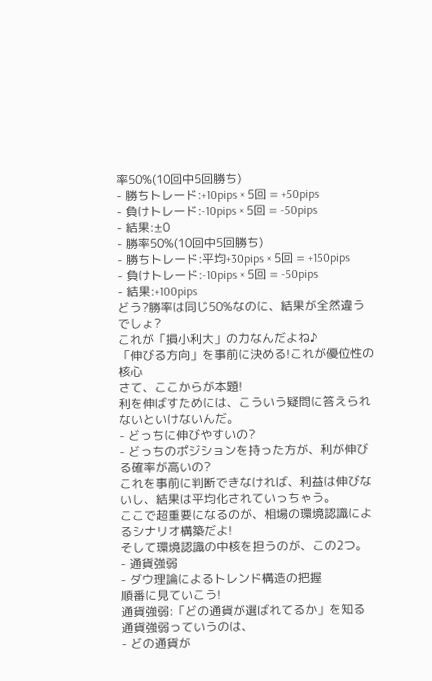率50%(10回中5回勝ち)
- 勝ちトレード:+10pips × 5回 = +50pips
- 負けトレード:-10pips × 5回 = -50pips
- 結果:±0
- 勝率50%(10回中5回勝ち)
- 勝ちトレード:平均+30pips × 5回 = +150pips
- 負けトレード:-10pips × 5回 = -50pips
- 結果:+100pips
どう?勝率は同じ50%なのに、結果が全然違うでしょ?
これが「損小利大」の力なんだよね♪
「伸びる方向」を事前に決める!これが優位性の核心
さて、ここからが本題!
利を伸ばすためには、こういう疑問に答えられないといけないんだ。
- どっちに伸びやすいの?
- どっちのポジションを持った方が、利が伸びる確率が高いの?
これを事前に判断できなければ、利益は伸びないし、結果は平均化されていっちゃう。
ここで超重要になるのが、相場の環境認識によるシナリオ構築だよ!
そして環境認識の中核を担うのが、この2つ。
- 通貨強弱
- ダウ理論によるトレンド構造の把握
順番に見ていこう!
通貨強弱:「どの通貨が選ばれてるか」を知る
通貨強弱っていうのは、
- どの通貨が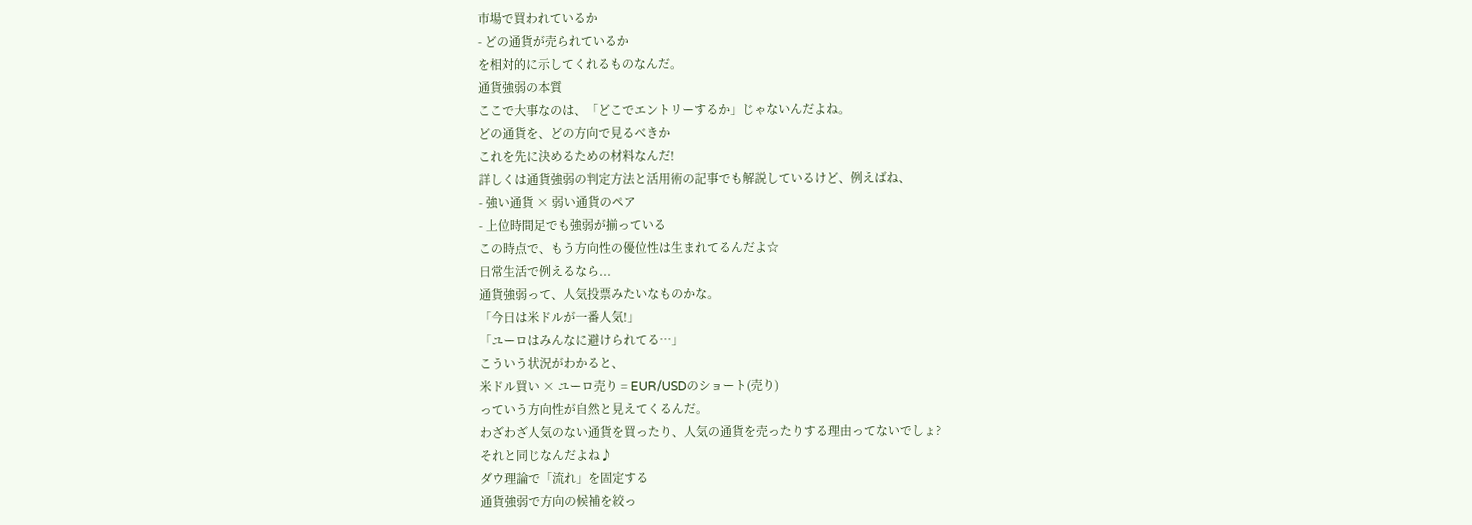市場で買われているか
- どの通貨が売られているか
を相対的に示してくれるものなんだ。
通貨強弱の本質
ここで大事なのは、「どこでエントリーするか」じゃないんだよね。
どの通貨を、どの方向で見るべきか
これを先に決めるための材料なんだ!
詳しくは通貨強弱の判定方法と活用術の記事でも解説しているけど、例えばね、
- 強い通貨 × 弱い通貨のペア
- 上位時間足でも強弱が揃っている
この時点で、もう方向性の優位性は生まれてるんだよ☆
日常生活で例えるなら...
通貨強弱って、人気投票みたいなものかな。
「今日は米ドルが一番人気!」
「ユーロはみんなに避けられてる…」
こういう状況がわかると、
米ドル買い × ユーロ売り = EUR/USDのショート(売り)
っていう方向性が自然と見えてくるんだ。
わざわざ人気のない通貨を買ったり、人気の通貨を売ったりする理由ってないでしょ?
それと同じなんだよね♪
ダウ理論で「流れ」を固定する
通貨強弱で方向の候補を絞っ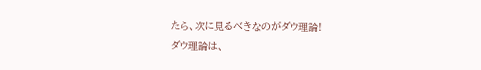たら、次に見るべきなのがダウ理論!
ダウ理論は、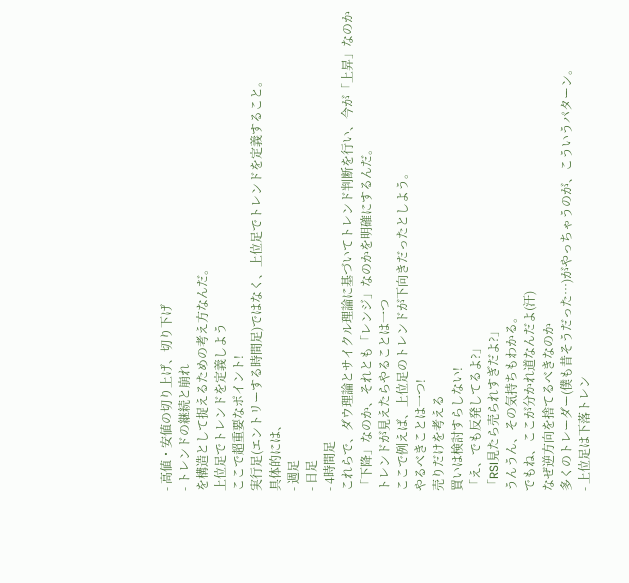- 高値・安値の切り上げ、切り下げ
- トレンドの継続と崩れ
を構造として捉えるための考え方なんだ。
上位足でトレンドを定義しよう
ここで超重要なポイント!
実行足(エントリーする時間足)ではなく、上位足でトレンドを定義すること。
具体的には、
- 週足
- 日足
- 4時間足
これらで、ダウ理論とサイクル理論に基づいてトレンド判断を行い、今が「上昇」なのか「下降」なのか、それとも「レンジ」なのかを明確にするんだ。
トレンドが見えたらやることは一つ
ここで例えば、上位足のトレンドが下向きだったとしよう。
やるべきことは一つ!
売りだけを考える
買いは検討すらしない!
「え、でも反発してるよ?」
「RSI見たら売られすぎだよ?」
うんうん、その気持ちもわかる。
でもね、ここが分かれ道なんだよ(汗)
なぜ逆方向を捨てるべきなのか
多くのトレーダー(僕も昔そうだった…)がやっちゃうのが、こういうパターン。
- 上位足は下落トレン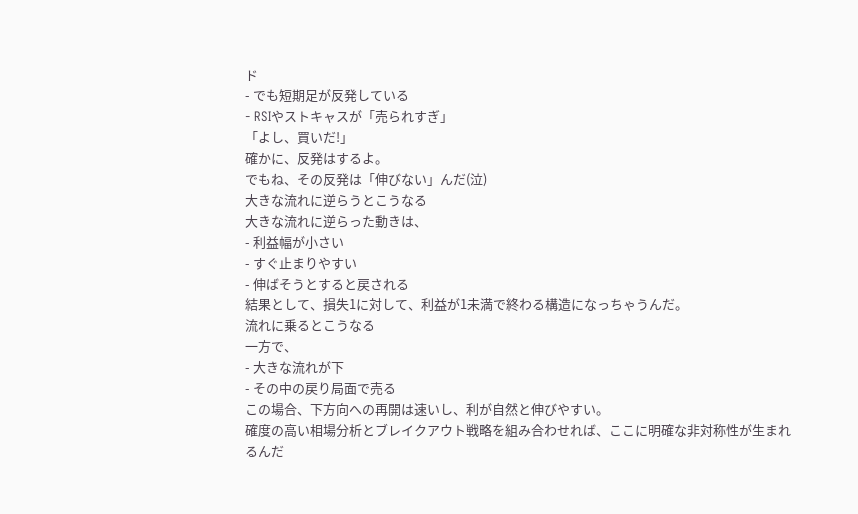ド
- でも短期足が反発している
- RSIやストキャスが「売られすぎ」
「よし、買いだ!」
確かに、反発はするよ。
でもね、その反発は「伸びない」んだ(泣)
大きな流れに逆らうとこうなる
大きな流れに逆らった動きは、
- 利益幅が小さい
- すぐ止まりやすい
- 伸ばそうとすると戻される
結果として、損失1に対して、利益が1未満で終わる構造になっちゃうんだ。
流れに乗るとこうなる
一方で、
- 大きな流れが下
- その中の戻り局面で売る
この場合、下方向への再開は速いし、利が自然と伸びやすい。
確度の高い相場分析とブレイクアウト戦略を組み合わせれば、ここに明確な非対称性が生まれるんだ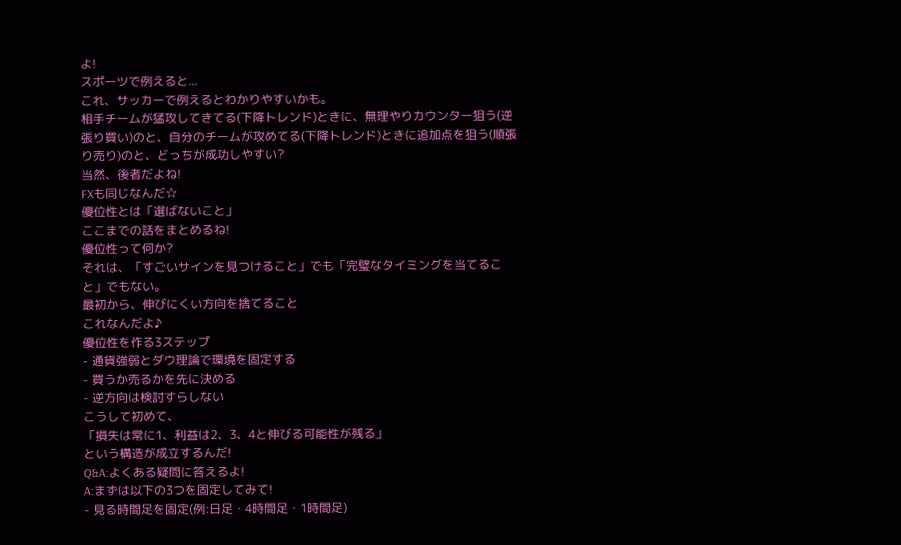よ!
スポーツで例えると...
これ、サッカーで例えるとわかりやすいかも。
相手チームが猛攻してきてる(下降トレンド)ときに、無理やりカウンター狙う(逆張り買い)のと、自分のチームが攻めてる(下降トレンド)ときに追加点を狙う(順張り売り)のと、どっちが成功しやすい?
当然、後者だよね!
FXも同じなんだ☆
優位性とは「選ばないこと」
ここまでの話をまとめるね!
優位性って何か?
それは、「すごいサインを見つけること」でも「完璧なタイミングを当てること」でもない。
最初から、伸びにくい方向を捨てること
これなんだよ♪
優位性を作る3ステップ
- 通貨強弱とダウ理論で環境を固定する
- 買うか売るかを先に決める
- 逆方向は検討すらしない
こうして初めて、
「損失は常に1、利益は2、3、4と伸びる可能性が残る」
という構造が成立するんだ!
Q&A:よくある疑問に答えるよ!
A:まずは以下の3つを固定してみて!
- 見る時間足を固定(例:日足・4時間足・1時間足)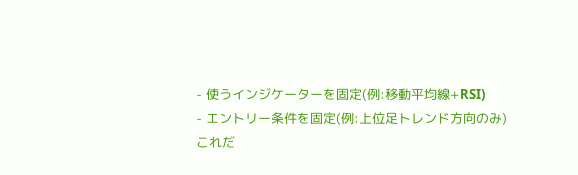- 使うインジケーターを固定(例:移動平均線+RSI)
- エントリー条件を固定(例:上位足トレンド方向のみ)
これだ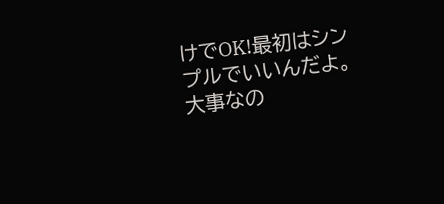けでOK!最初はシンプルでいいんだよ。
大事なの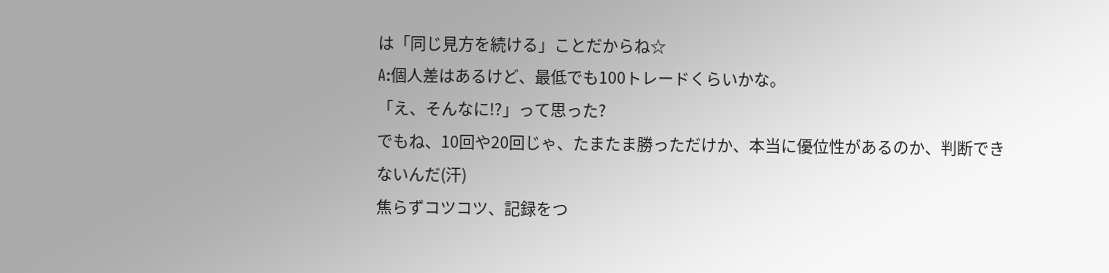は「同じ見方を続ける」ことだからね☆
A:個人差はあるけど、最低でも100トレードくらいかな。
「え、そんなに!?」って思った?
でもね、10回や20回じゃ、たまたま勝っただけか、本当に優位性があるのか、判断できないんだ(汗)
焦らずコツコツ、記録をつ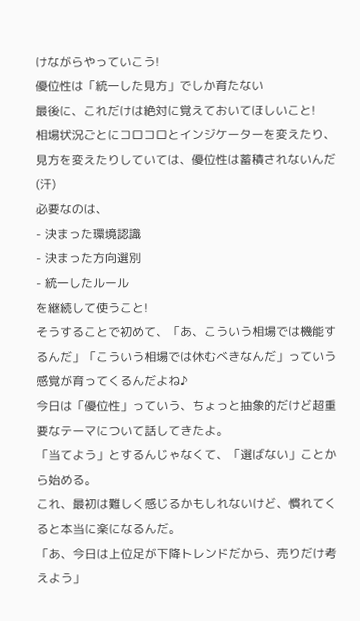けながらやっていこう!
優位性は「統一した見方」でしか育たない
最後に、これだけは絶対に覚えておいてほしいこと!
相場状況ごとにコロコロとインジケーターを変えたり、見方を変えたりしていては、優位性は蓄積されないんだ(汗)
必要なのは、
- 決まった環境認識
- 決まった方向選別
- 統一したルール
を継続して使うこと!
そうすることで初めて、「あ、こういう相場では機能するんだ」「こういう相場では休むべきなんだ」っていう感覚が育ってくるんだよね♪
今日は「優位性」っていう、ちょっと抽象的だけど超重要なテーマについて話してきたよ。
「当てよう」とするんじゃなくて、「選ばない」ことから始める。
これ、最初は難しく感じるかもしれないけど、慣れてくると本当に楽になるんだ。
「あ、今日は上位足が下降トレンドだから、売りだけ考えよう」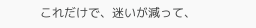これだけで、迷いが減って、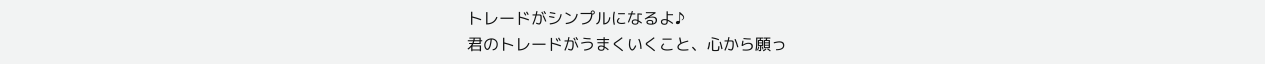トレードがシンプルになるよ♪
君のトレードがうまくいくこと、心から願っ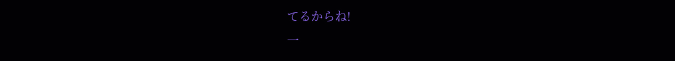てるからね!
一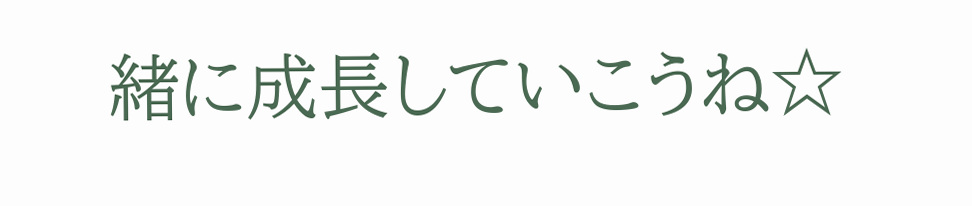緒に成長していこうね☆